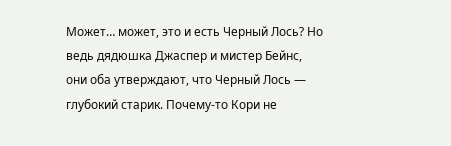Может… может, это и есть Черный Лось? Но ведь дядюшка Джаспер и мистер Бейнс, они оба утверждают, что Черный Лось — глубокий старик. Почему-то Кори не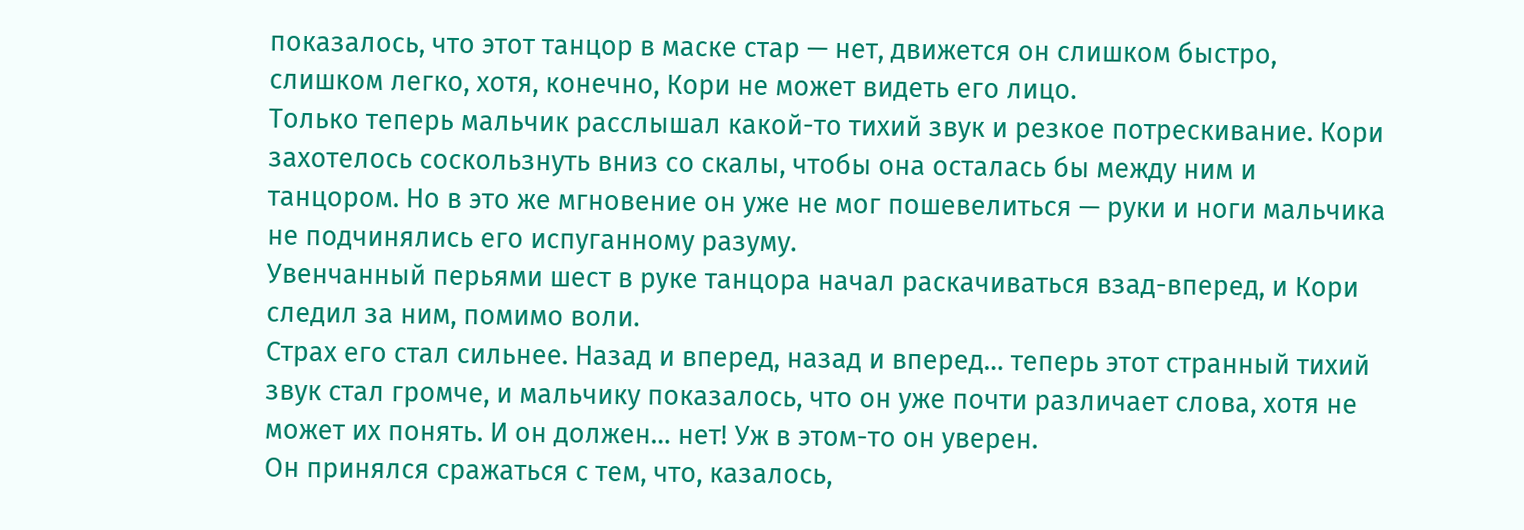показалось, что этот танцор в маске стар — нет, движется он слишком быстро, слишком легко, хотя, конечно, Кори не может видеть его лицо.
Только теперь мальчик расслышал какой-то тихий звук и резкое потрескивание. Кори захотелось соскользнуть вниз со скалы, чтобы она осталась бы между ним и танцором. Но в это же мгновение он уже не мог пошевелиться — руки и ноги мальчика не подчинялись его испуганному разуму.
Увенчанный перьями шест в руке танцора начал раскачиваться взад-вперед, и Кори следил за ним, помимо воли.
Страх его стал сильнее. Назад и вперед, назад и вперед… теперь этот странный тихий звук стал громче, и мальчику показалось, что он уже почти различает слова, хотя не может их понять. И он должен… нет! Уж в этом-то он уверен.
Он принялся сражаться с тем, что, казалось,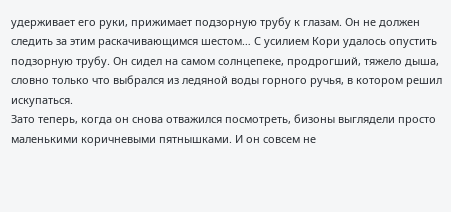удерживает его руки, прижимает подзорную трубу к глазам. Он не должен следить за этим раскачивающимся шестом… С усилием Кори удалось опустить подзорную трубу. Он сидел на самом солнцепеке, продрогший, тяжело дыша, словно только что выбрался из ледяной воды горного ручья, в котором решил искупаться.
Зато теперь, когда он снова отважился посмотреть, бизоны выглядели просто маленькими коричневыми пятнышками. И он совсем не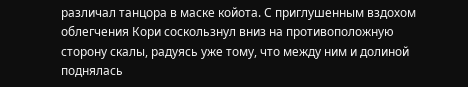различал танцора в маске койота. С приглушенным вздохом облегчения Кори соскользнул вниз на противоположную сторону скалы, радуясь уже тому, что между ним и долиной поднялась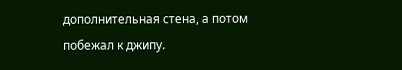дополнительная стена, а потом побежал к джипу.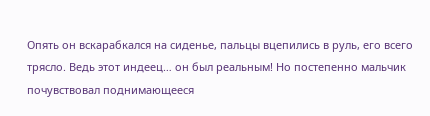Опять он вскарабкался на сиденье, пальцы вцепились в руль, его всего трясло. Ведь этот индеец… он был реальным! Но постепенно мальчик почувствовал поднимающееся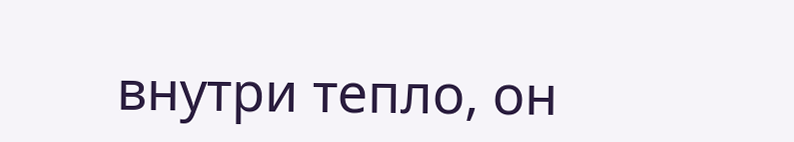внутри тепло, он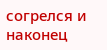согрелся и наконец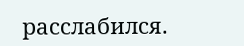расслабился.